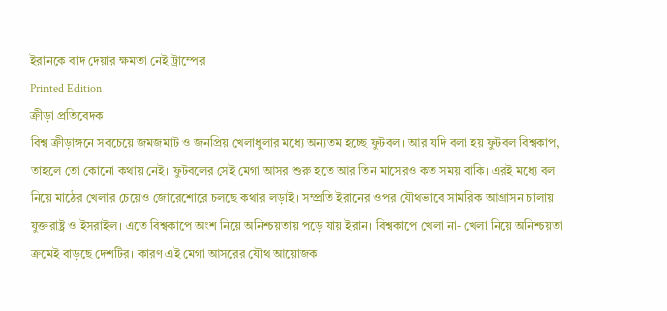ইরানকে বাদ দেয়ার ক্ষমতা নেই ট্রাম্পের
Printed Edition
ক্রীড়া প্রতিবেদক
বিশ্ব ক্রীড়াঙ্গনে সবচেয়ে জমজমাট ও জনপ্রিয় খেলাধুলার মধ্যে অন্যতম হচ্ছে ফুটবল। আর যদি বলা হয় ফুটবল বিশ্বকাপ, তাহলে তো কোনো কথায় নেই। ফুটবলের সেই মেগা আসর শুরু হতে আর তিন মাসেরও কত সময় বাকি। এরই মধ্যে বল নিয়ে মাঠের খেলার চেয়েও জোরেশোরে চলছে কথার লড়াই। সম্প্রতি ইরানের ওপর যৌথভাবে সামরিক আগ্রাসন চালায় যুক্তরাষ্ট্র ও ইসরাইল। এতে বিশ্বকাপে অংশ নিয়ে অনিশ্চয়তায় পড়ে যায় ইরান। বিশ্বকাপে খেলা না- খেলা নিয়ে অনিশ্চয়তা ক্রমেই বাড়ছে দেশটির। কারণ এই মেগা আসরের যৌথ আয়োজক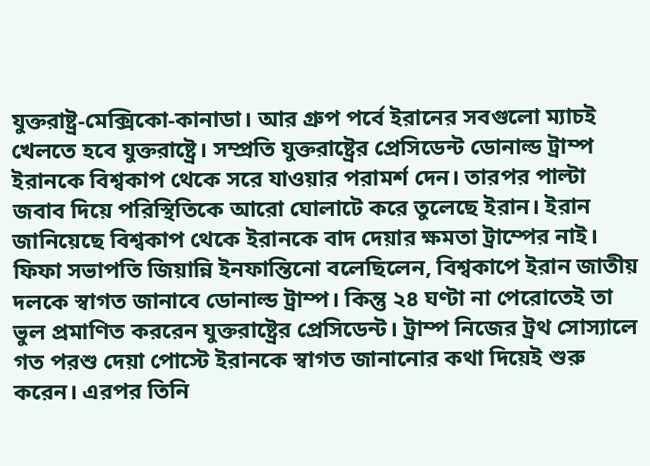যুক্তরাষ্ট্র-মেক্সিকো-কানাডা। আর গ্রুপ পর্বে ইরানের সবগুলো ম্যাচই খেলতে হবে যুক্তরাষ্ট্রে। সম্প্রতি যুক্তরাষ্ট্রের প্রেসিডেন্ট ডোনাল্ড ট্রাম্প ইরানকে বিশ্বকাপ থেকে সরে যাওয়ার পরামর্শ দেন। তারপর পাল্টা জবাব দিয়ে পরিস্থিতিকে আরো ঘোলাটে করে তুলেছে ইরান। ইরান জানিয়েছে বিশ্বকাপ থেকে ইরানকে বাদ দেয়ার ক্ষমতা ট্রাম্পের নাই।
ফিফা সভাপতি জিয়ান্নি ইনফান্তিনো বলেছিলেন, বিশ্বকাপে ইরান জাতীয় দলকে স্বাগত জানাবে ডোনাল্ড ট্রাম্প। কিন্তু ২৪ ঘণ্টা না পেরোতেই তা ভুল প্রমাণিত কররেন যুক্তরাষ্ট্রের প্রেসিডেন্ট। ট্রাম্প নিজের ট্রথ সোস্যালে গত পরশু দেয়া পোস্টে ইরানকে স্বাগত জানানোর কথা দিয়েই শুরু করেন। এরপর তিনি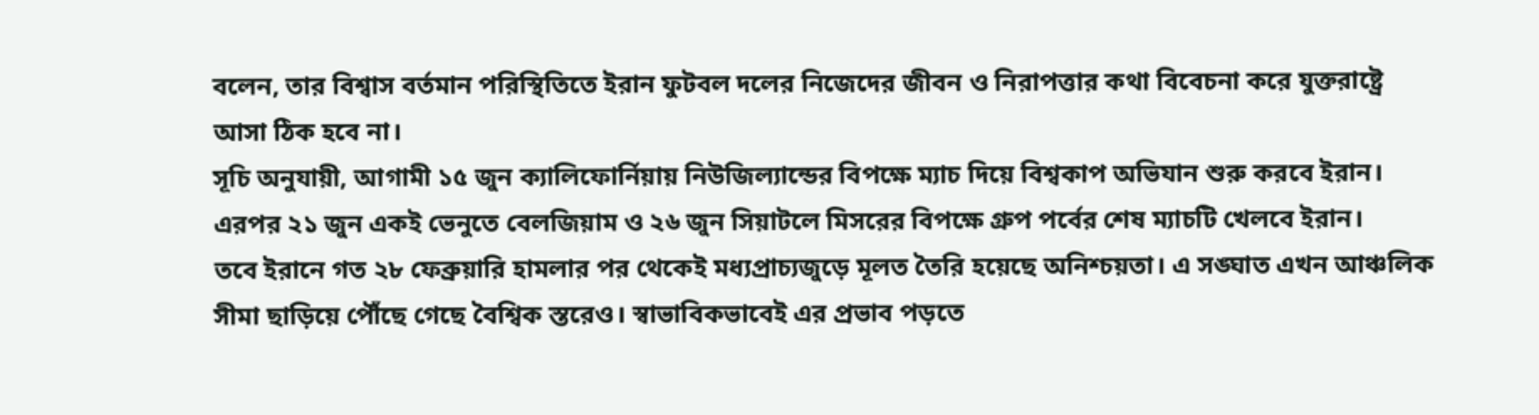বলেন, তার বিশ্বাস বর্তমান পরিস্থিতিতে ইরান ফুটবল দলের নিজেদের জীবন ও নিরাপত্তার কথা বিবেচনা করে যুক্তরাষ্ট্রে আসা ঠিক হবে না।
সূচি অনুযায়ী, আগামী ১৫ জুন ক্যালিফোর্নিয়ায় নিউজিল্যান্ডের বিপক্ষে ম্যাচ দিয়ে বিশ্বকাপ অভিযান শুরু করবে ইরান। এরপর ২১ জুন একই ভেনুতে বেলজিয়াম ও ২৬ জুন সিয়াটলে মিসরের বিপক্ষে গ্রুপ পর্বের শেষ ম্যাচটি খেলবে ইরান।
তবে ইরানে গত ২৮ ফেব্রুয়ারি হামলার পর থেকেই মধ্যপ্রাচ্যজুড়ে মূলত তৈরি হয়েছে অনিশ্চয়তা। এ সঙ্ঘাত এখন আঞ্চলিক সীমা ছাড়িয়ে পৌঁছে গেছে বৈশ্বিক স্তরেও। স্বাভাবিকভাবেই এর প্রভাব পড়তে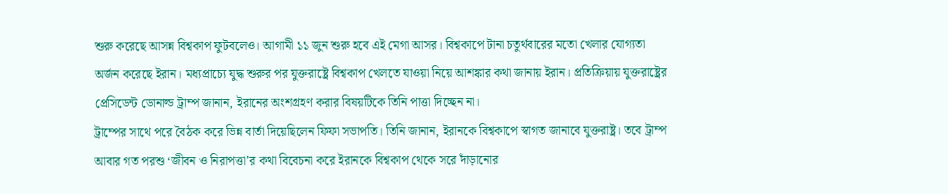শুরু করেছে আসন্ন বিশ্বকাপ ফুটবলেও। আগামী ১১ জুন শুরু হবে এই মেগা আসর। বিশ্বকাপে টানা চতুর্থবারের মতো খেলার যোগ্যতা অর্জন করেছে ইরান। মধ্যপ্রাচ্যে যুদ্ধ শুরুর পর যুক্তরাষ্ট্রে বিশ্বকাপ খেলতে যাওয়া নিয়ে আশঙ্কার কথা জানায় ইরান। প্রতিক্রিয়ায় যুক্তরাষ্ট্রের প্রেসিডেন্ট ডোনাল্ড ট্রাম্প জানান, ইরানের অংশগ্রহণ করার বিষয়টিকে তিনি পাত্তা দিচ্ছেন না।
ট্রাম্পের সাথে পরে বৈঠক করে ভিন্ন বার্তা দিয়েছিলেন ফিফা সভাপতি। তিনি জানান, ইরানকে বিশ্বকাপে স্বাগত জানাবে যুক্তরাষ্ট্র। তবে ট্রাম্প আবার গত পরশু ‘জীবন ও নিরাপত্তা’র কথা বিবেচনা করে ইরানকে বিশ্বকাপ থেকে সরে দাঁড়ানোর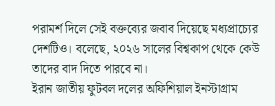পরামর্শ দিলে সেই বক্তব্যের জবাব দিয়েছে মধ্যপ্রাচ্যের দেশটিও। বলেছে, ২০২৬ সালের বিশ্বকাপ থেকে কেউ তাদের বাদ দিতে পারবে না।
ইরান জাতীয় ফুটবল দলের অফিশিয়াল ইনস্টাগ্রাম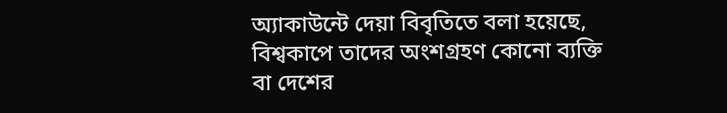অ্যাকাউন্টে দেয়া বিবৃতিতে বলা হয়েছে, বিশ্বকাপে তাদের অংশগ্রহণ কোনো ব্যক্তি বা দেশের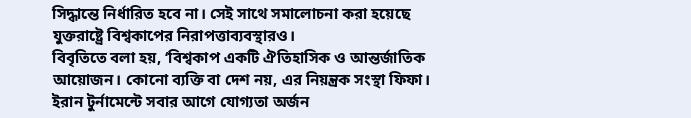সিদ্ধান্তে নির্ধারিত হবে না। সেই সাথে সমালোচনা করা হয়েছে যুক্তরাষ্ট্রে বিশ্বকাপের নিরাপত্তাব্যবস্থারও।
বিবৃতিতে বলা হয়, ‘বিশ্বকাপ একটি ঐতিহাসিক ও আন্তর্জাতিক আয়োজন। কোনো ব্যক্তি বা দেশ নয়, এর নিয়ন্ত্রক সংস্থা ফিফা। ইরান টুর্নামেন্টে সবার আগে যোগ্যতা অর্জন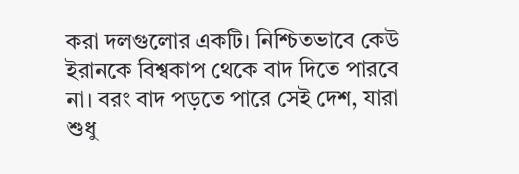করা দলগুলোর একটি। নিশ্চিতভাবে কেউ ইরানকে বিশ্বকাপ থেকে বাদ দিতে পারবে না। বরং বাদ পড়তে পারে সেই দেশ, যারা শুধু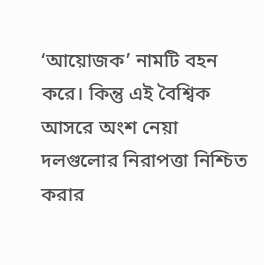‘আয়োজক’ নামটি বহন করে। কিন্তু এই বৈশ্বিক আসরে অংশ নেয়া দলগুলোর নিরাপত্তা নিশ্চিত করার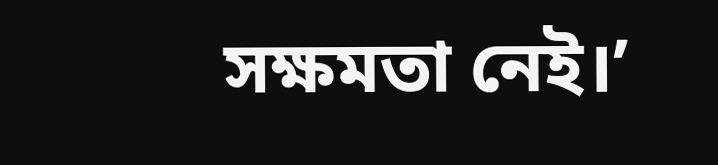সক্ষমতা নেই।’